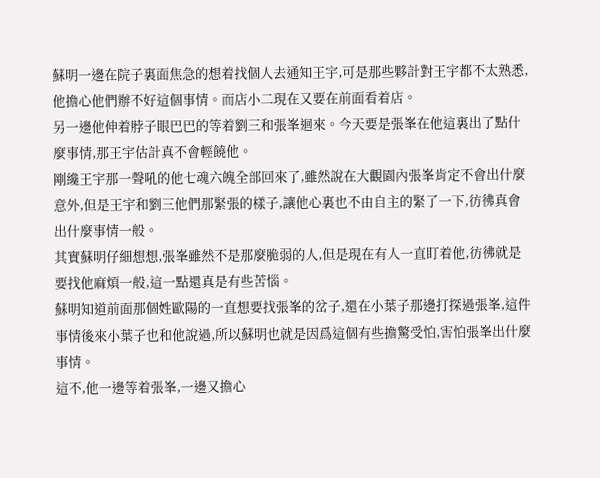蘇明一邊在院子裏面焦急的想着找個人去通知王宇,可是那些夥計對王宇都不太熟悉,他擔心他們辦不好這個事情。而店小二現在又要在前面看着店。
另一邊他伸着脖子眼巴巴的等着劉三和張峯迴來。今天要是張峯在他這裏出了點什麼事情,那王宇估計真不會輕饒他。
剛纔王宇那一聲吼的他七魂六魄全部回來了,雖然說在大觀園內張峯肯定不會出什麼意外,但是王宇和劉三他們那緊張的樣子,讓他心裏也不由自主的緊了一下,彷彿真會出什麼事情一般。
其實蘇明仔細想想,張峯雖然不是那麼脆弱的人,但是現在有人一直盯着他,彷彿就是要找他麻煩一般,這一點還真是有些苦惱。
蘇明知道前面那個姓歐陽的一直想要找張峯的岔子,還在小葉子那邊打探過張峯,這件事情後來小葉子也和他說過,所以蘇明也就是因爲這個有些擔驚受怕,害怕張峯出什麼事情。
這不,他一邊等着張峯,一邊又擔心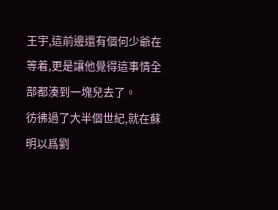王宇,這前邊還有個何少爺在等着,更是讓他覺得這事情全部都湊到一塊兒去了。
彷彿過了大半個世紀,就在蘇明以爲劉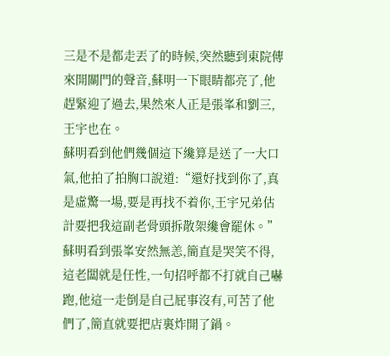三是不是都走丟了的時候,突然聽到東院傳來開關門的聲音,蘇明一下眼睛都亮了,他趕緊迎了過去,果然來人正是張峯和劉三,王宇也在。
蘇明看到他們幾個這下纔算是送了一大口氣,他拍了拍胸口說道:“還好找到你了,真是虛驚一場,要是再找不着你,王宇兄弟估計要把我這副老骨頭拆散架纔會罷休。”
蘇明看到張峯安然無恙,簡直是哭笑不得,這老闆就是任性,一句招呼都不打就自己嚇跑,他這一走倒是自己屁事沒有,可苦了他們了,簡直就要把店裏炸開了鍋。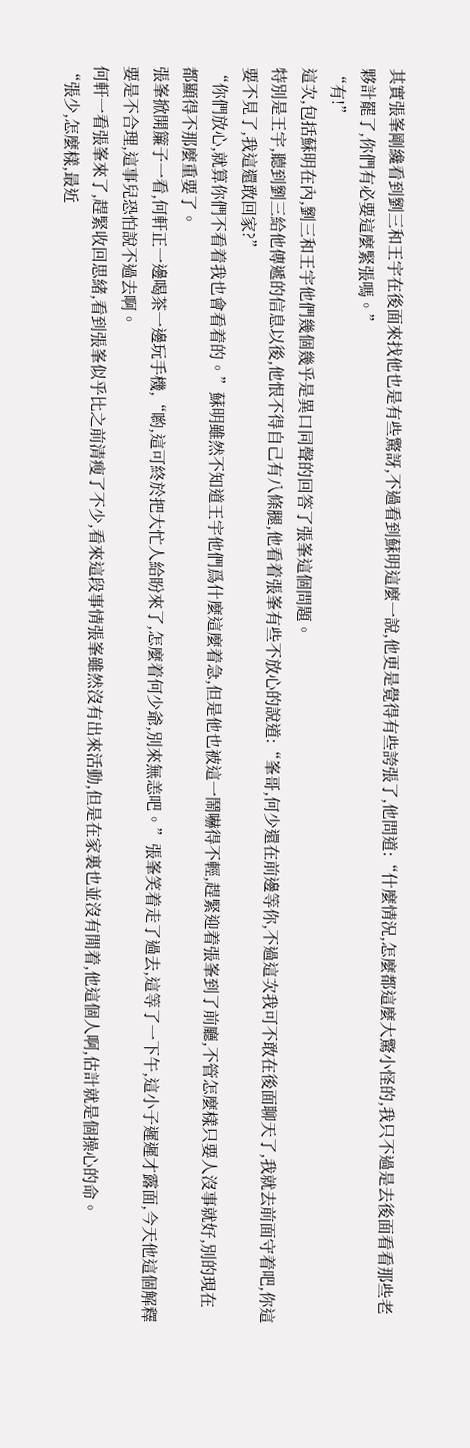其實張峯剛纔看到劉三和王宇在後面來找他也是有些驚訝,不過看到蘇明這麼一說,他更是覺得有些誇張了,他問道:“什麼情況,怎麼都這麼大驚小怪的,我只不過是去後面看看那些老夥計罷了,你們有必要這麼緊張嗎。”
“有!”
這次,包括蘇明在內,劉三和王宇他們幾個幾乎是異口同聲的回答了張峯這個問題。
特別是王宇,聽到劉三給他傳遞的信息以後,他恨不得自己有八條腿,他看着張峯有些不放心的說道:“峯哥,何少還在前邊等你,不過這次我可不敢在後面聊天了,我就去前面守着吧,你這要不見了,我這還敢回家?”
“你們放心,就算你們不看着我也會看着的。”蘇明雖然不知道王宇他們爲什麼這麼着急,但是他也被這一鬧嚇得不輕,趕緊迎着張峯到了前廳,不管怎麼樣只要人沒事就好,別的現在都顯得不那麼重要了。
張峯掀開簾子一看,何軒正一邊喝茶一邊玩手機,“喲,這可終於把大忙人給盼來了,怎麼着何少爺,別來無恙吧。”張峯笑着走了過去,這等了一下午,這小子遲遲才露面,今天他這個解釋要是不合理,這事兒恐怕說不過去啊。
何軒一看張峯來了,趕緊收回思緒,看到張峯似乎比之前清瘦了不少,看來這段事情張峯雖然沒有出來活動,但是在家裏也並沒有閒着,他這個人啊,估計就是個操心的命。
“張少,怎麼樣,最近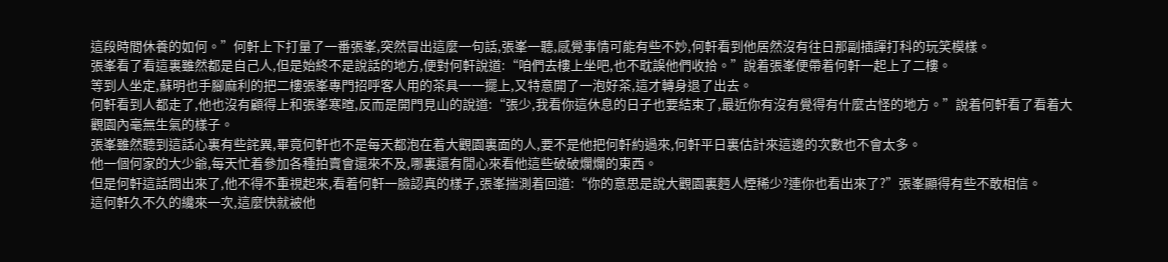這段時間休養的如何。”何軒上下打量了一番張峯,突然冒出這麼一句話,張峯一聽,感覺事情可能有些不妙,何軒看到他居然沒有往日那副插諢打科的玩笑模樣。
張峯看了看這裏雖然都是自己人,但是始終不是說話的地方,便對何軒說道:“咱們去樓上坐吧,也不耽誤他們收拾。”說着張峯便帶着何軒一起上了二樓。
等到人坐定,蘇明也手腳麻利的把二樓張峯專門招呼客人用的茶具一一擺上,又特意開了一泡好茶,這才轉身退了出去。
何軒看到人都走了,他也沒有顧得上和張峯寒暄,反而是開門見山的說道:“張少,我看你這休息的日子也要結束了,最近你有沒有覺得有什麼古怪的地方。”說着何軒看了看着大觀園內毫無生氣的樣子。
張峯雖然聽到這話心裏有些詫異,畢竟何軒也不是每天都泡在着大觀園裏面的人,要不是他把何軒約過來,何軒平日裏估計來這邊的次數也不會太多。
他一個何家的大少爺,每天忙着參加各種拍賣會還來不及,哪裏還有閒心來看他這些破破爛爛的東西。
但是何軒這話問出來了,他不得不重視起來,看着何軒一臉認真的樣子,張峯揣測着回道:“你的意思是說大觀園裏麪人煙稀少?連你也看出來了?”張峯顯得有些不敢相信。
這何軒久不久的纔來一次,這麼快就被他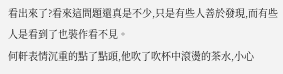看出來了?看來這問題還真是不少,只是有些人善於發現,而有些人是看到了也裝作看不見。
何軒表情沉重的點了點頭,他吹了吹杯中滾燙的茶水,小心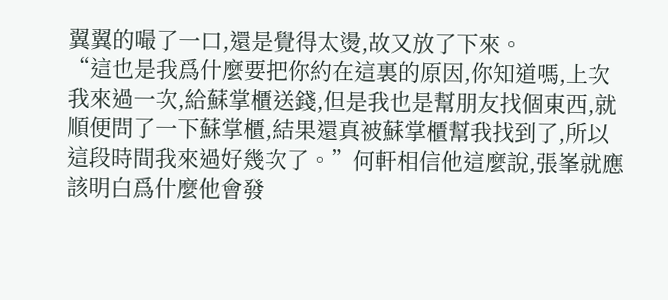翼翼的嘬了一口,還是覺得太燙,故又放了下來。
“這也是我爲什麼要把你約在這裏的原因,你知道嗎,上次我來過一次,給蘇掌櫃送錢,但是我也是幫朋友找個東西,就順便問了一下蘇掌櫃,結果還真被蘇掌櫃幫我找到了,所以這段時間我來過好幾次了。”何軒相信他這麼說,張峯就應該明白爲什麼他會發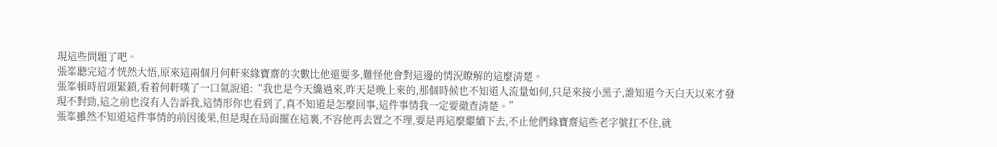現這些問題了吧。
張峯聽完這才恍然大悟,原來這兩個月何軒來緣寶齋的次數比他還要多,難怪他會對這邊的情況瞭解的這麼清楚。
張峯頓時眉頭緊鎖,看着何軒嘆了一口氣說道:“我也是今天纔過來,昨天是晚上來的,那個時候也不知道人流量如何,只是來接小黑子,誰知道今天白天以來才發現不對勁,這之前也沒有人告訴我,這情形你也看到了,真不知道是怎麼回事,這件事情我一定要徹查清楚。”
張峯雖然不知道這件事情的前因後果,但是現在局面擺在這裏,不容他再去置之不理,要是再這麼繼續下去,不止他們緣寶齋這些老字號扛不住,就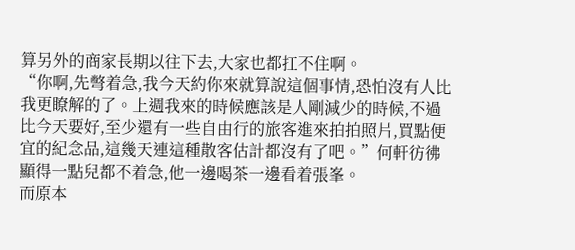算另外的商家長期以往下去,大家也都扛不住啊。
“你啊,先彆着急,我今天約你來就算說這個事情,恐怕沒有人比我更瞭解的了。上週我來的時候應該是人剛減少的時候,不過比今天要好,至少還有一些自由行的旅客進來拍拍照片,買點便宜的紀念品,這幾天連這種散客估計都沒有了吧。”何軒彷彿顯得一點兒都不着急,他一邊喝茶一邊看着張峯。
而原本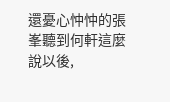還憂心忡忡的張峯聽到何軒這麼說以後,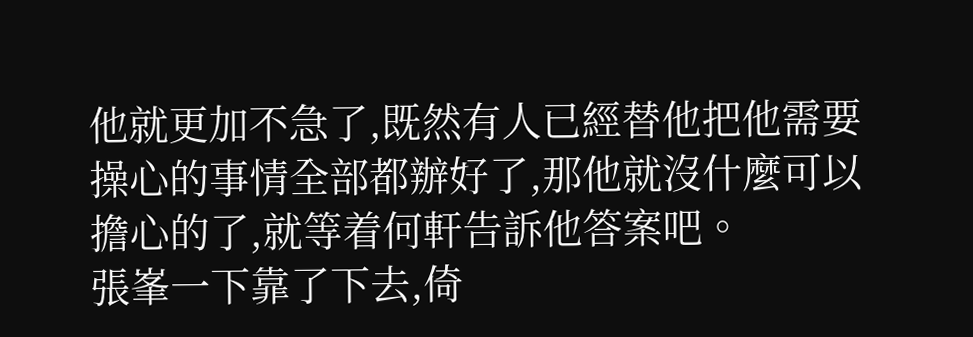他就更加不急了,既然有人已經替他把他需要操心的事情全部都辦好了,那他就沒什麼可以擔心的了,就等着何軒告訴他答案吧。
張峯一下靠了下去,倚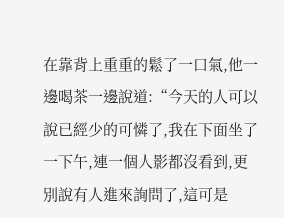在靠背上重重的鬆了一口氣,他一邊喝茶一邊說道:“今天的人可以說已經少的可憐了,我在下面坐了一下午,連一個人影都沒看到,更別說有人進來詢問了,這可是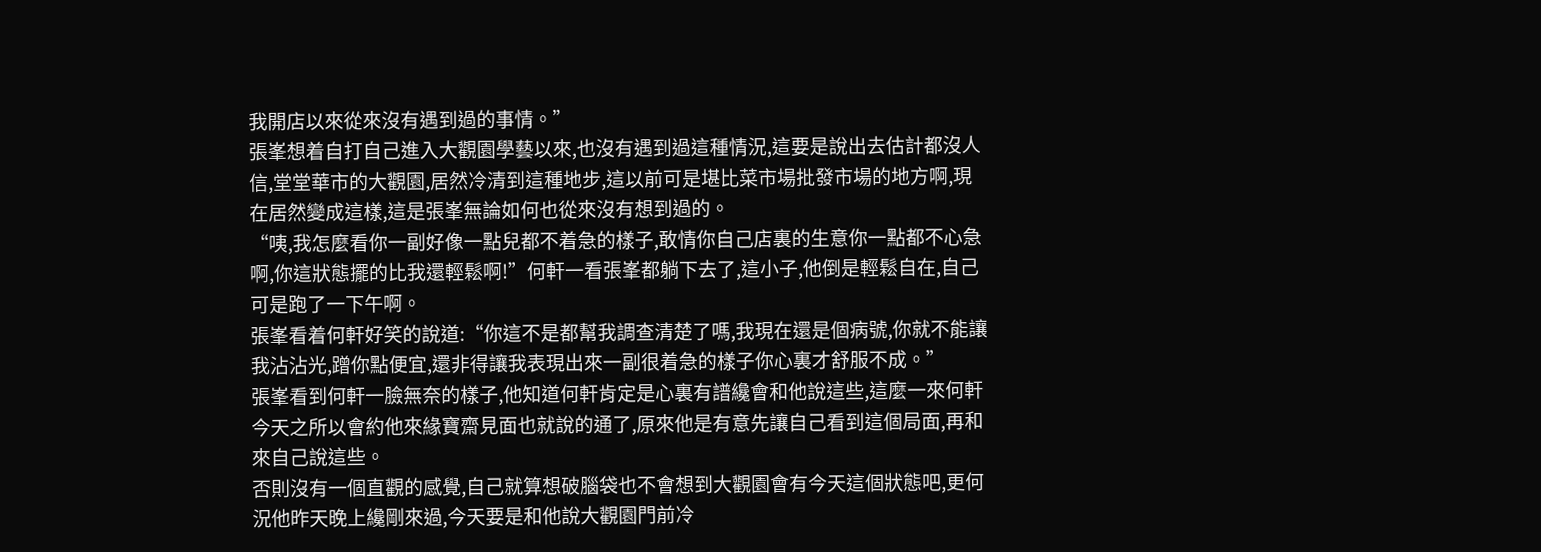我開店以來從來沒有遇到過的事情。”
張峯想着自打自己進入大觀園學藝以來,也沒有遇到過這種情況,這要是說出去估計都沒人信,堂堂華市的大觀園,居然冷清到這種地步,這以前可是堪比菜市場批發市場的地方啊,現在居然變成這樣,這是張峯無論如何也從來沒有想到過的。
“咦,我怎麼看你一副好像一點兒都不着急的樣子,敢情你自己店裏的生意你一點都不心急啊,你這狀態擺的比我還輕鬆啊!”何軒一看張峯都躺下去了,這小子,他倒是輕鬆自在,自己可是跑了一下午啊。
張峯看着何軒好笑的說道:“你這不是都幫我調查清楚了嗎,我現在還是個病號,你就不能讓我沾沾光,蹭你點便宜,還非得讓我表現出來一副很着急的樣子你心裏才舒服不成。”
張峯看到何軒一臉無奈的樣子,他知道何軒肯定是心裏有譜纔會和他說這些,這麼一來何軒今天之所以會約他來緣寶齋見面也就說的通了,原來他是有意先讓自己看到這個局面,再和來自己說這些。
否則沒有一個直觀的感覺,自己就算想破腦袋也不會想到大觀園會有今天這個狀態吧,更何況他昨天晚上纔剛來過,今天要是和他說大觀園門前冷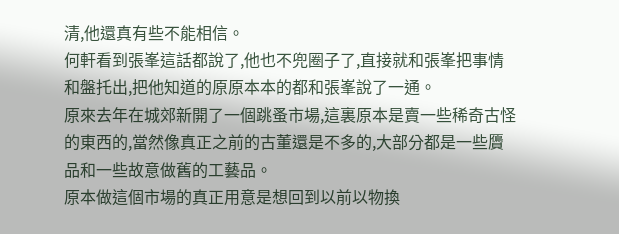清,他還真有些不能相信。
何軒看到張峯這話都說了,他也不兜圈子了,直接就和張峯把事情和盤托出,把他知道的原原本本的都和張峯說了一通。
原來去年在城郊新開了一個跳蚤市場,這裏原本是賣一些稀奇古怪的東西的,當然像真正之前的古董還是不多的,大部分都是一些贗品和一些故意做舊的工藝品。
原本做這個市場的真正用意是想回到以前以物換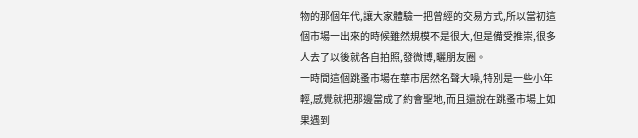物的那個年代,讓大家體驗一把曾經的交易方式,所以當初這個市場一出來的時候雖然規模不是很大,但是備受推崇,很多人去了以後就各自拍照,發微博,曬朋友圈。
一時間這個跳蚤市場在華市居然名聲大噪,特別是一些小年輕,感覺就把那邊當成了約會聖地,而且還說在跳蚤市場上如果遇到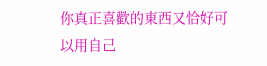你真正喜歡的東西又恰好可以用自己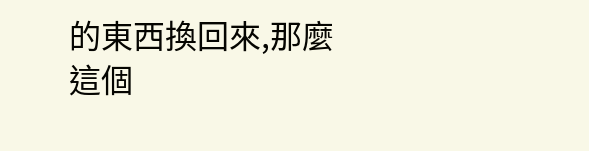的東西換回來,那麼這個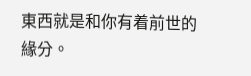東西就是和你有着前世的緣分。